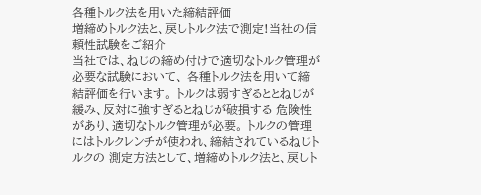各種トルク法を用いた締結評価
増締めトルク法と、戻しトルク法で測定!当社の信頼性試験をご紹介
当社では、ねじの締め付けで適切なトルク管理が必要な試験において、 各種トルク法を用いて締結評価を行います。 トルクは弱すぎるととねじが緩み、反対に強すぎるとねじが破損する 危険性があり、適切なトルク管理が必要。 トルクの管理にはトルクレンチが使われ、締結されているねじトルクの 測定方法として、増締めトルク法と、戻しト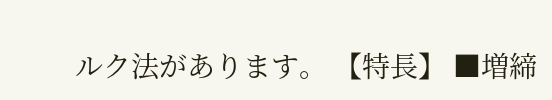ルク法があります。 【特長】 ■増締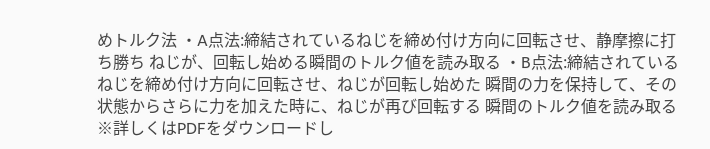めトルク法 ・A点法:締結されているねじを締め付け方向に回転させ、静摩擦に打ち勝ち ねじが、回転し始める瞬間のトルク値を読み取る ・B点法:締結されているねじを締め付け方向に回転させ、ねじが回転し始めた 瞬間の力を保持して、その状態からさらに力を加えた時に、ねじが再び回転する 瞬間のトルク値を読み取る ※詳しくはPDFをダウンロードし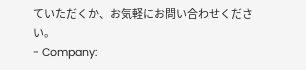ていただくか、お気軽にお問い合わせください。
- Company: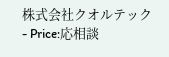株式会社クオルテック
- Price:応相談